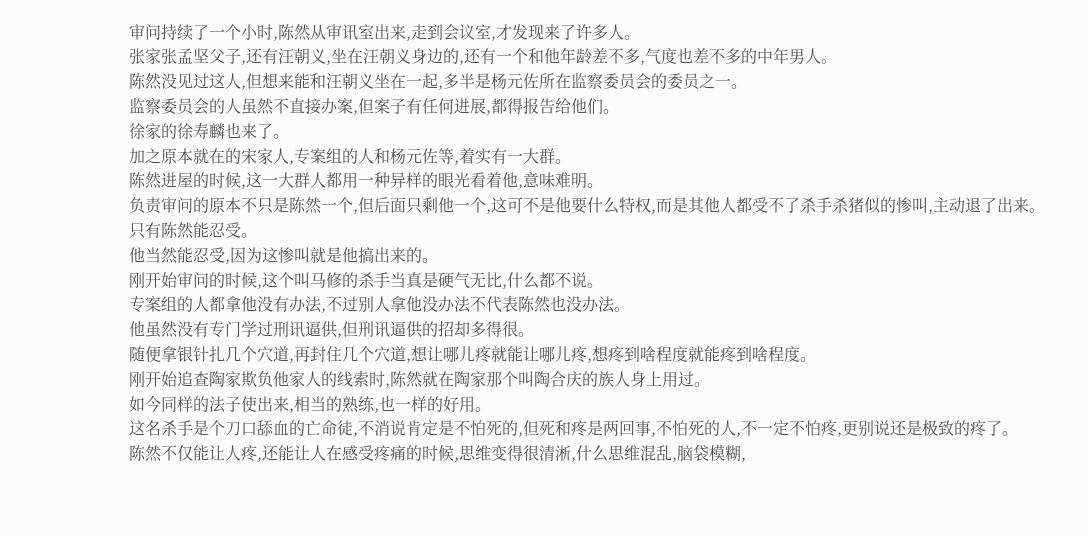审问持续了一个小时,陈然从审讯室出来,走到会议室,才发现来了许多人。
张家张孟坚父子,还有汪朝义,坐在汪朝义身边的,还有一个和他年龄差不多,气度也差不多的中年男人。
陈然没见过这人,但想来能和汪朝义坐在一起,多半是杨元佐所在监察委员会的委员之一。
监察委员会的人虽然不直接办案,但案子有任何进展,都得报告给他们。
徐家的徐寿麟也来了。
加之原本就在的宋家人,专案组的人和杨元佐等,着实有一大群。
陈然进屋的时候,这一大群人都用一种异样的眼光看着他,意味难明。
负责审问的原本不只是陈然一个,但后面只剩他一个,这可不是他要什么特权,而是其他人都受不了杀手杀猪似的惨叫,主动退了出来。
只有陈然能忍受。
他当然能忍受,因为这惨叫就是他搞出来的。
刚开始审问的时候,这个叫马修的杀手当真是硬气无比,什么都不说。
专案组的人都拿他没有办法,不过别人拿他没办法不代表陈然也没办法。
他虽然没有专门学过刑讯逼供,但刑讯逼供的招却多得很。
随便拿银针扎几个穴道,再封住几个穴道,想让哪儿疼就能让哪儿疼,想疼到啥程度就能疼到啥程度。
刚开始追查陶家欺负他家人的线索时,陈然就在陶家那个叫陶合庆的族人身上用过。
如今同样的法子使出来,相当的熟练,也一样的好用。
这名杀手是个刀口舔血的亡命徒,不消说肯定是不怕死的,但死和疼是两回事,不怕死的人,不一定不怕疼,更别说还是极致的疼了。
陈然不仅能让人疼,还能让人在感受疼痛的时候,思维变得很清淅,什么思维混乱,脑袋模糊,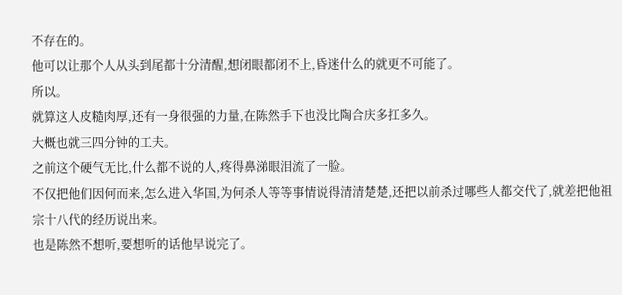不存在的。
他可以让那个人从头到尾都十分清醒,想闭眼都闭不上,昏迷什么的就更不可能了。
所以。
就算这人皮糙肉厚,还有一身很强的力量,在陈然手下也没比陶合庆多扛多久。
大概也就三四分钟的工夫。
之前这个硬气无比,什么都不说的人,疼得鼻涕眼泪流了一脸。
不仅把他们因何而来,怎么进入华国,为何杀人等等事情说得清清楚楚,还把以前杀过哪些人都交代了,就差把他祖宗十八代的经历说出来。
也是陈然不想听,要想听的话他早说完了。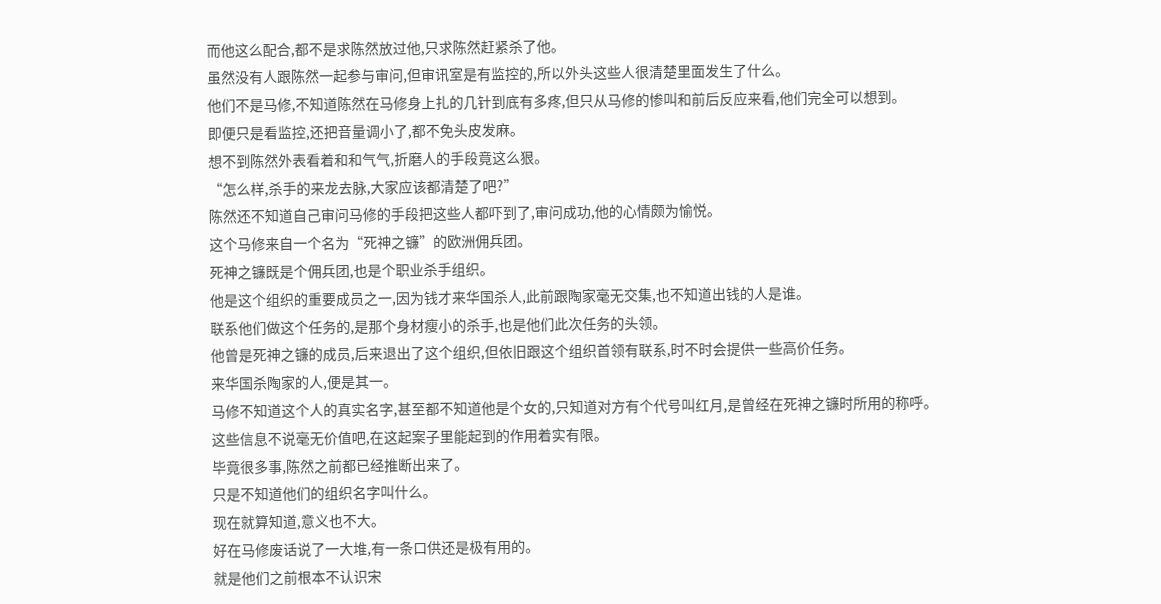而他这么配合,都不是求陈然放过他,只求陈然赶紧杀了他。
虽然没有人跟陈然一起参与审问,但审讯室是有监控的,所以外头这些人很清楚里面发生了什么。
他们不是马修,不知道陈然在马修身上扎的几针到底有多疼,但只从马修的惨叫和前后反应来看,他们完全可以想到。
即便只是看监控,还把音量调小了,都不免头皮发麻。
想不到陈然外表看着和和气气,折磨人的手段竟这么狠。
“怎么样,杀手的来龙去脉,大家应该都清楚了吧?”
陈然还不知道自己审问马修的手段把这些人都吓到了,审问成功,他的心情颇为愉悦。
这个马修来自一个名为“死神之镰”的欧洲佣兵团。
死神之镰既是个佣兵团,也是个职业杀手组织。
他是这个组织的重要成员之一,因为钱才来华国杀人,此前跟陶家毫无交集,也不知道出钱的人是谁。
联系他们做这个任务的,是那个身材瘦小的杀手,也是他们此次任务的头领。
他曾是死神之镰的成员,后来退出了这个组织,但依旧跟这个组织首领有联系,时不时会提供一些高价任务。
来华国杀陶家的人,便是其一。
马修不知道这个人的真实名字,甚至都不知道他是个女的,只知道对方有个代号叫红月,是曾经在死神之镰时所用的称呼。
这些信息不说毫无价值吧,在这起案子里能起到的作用着实有限。
毕竟很多事,陈然之前都已经推断出来了。
只是不知道他们的组织名字叫什么。
现在就算知道,意义也不大。
好在马修废话说了一大堆,有一条口供还是极有用的。
就是他们之前根本不认识宋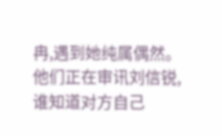冉,遇到她纯属偶然。
他们正在审讯刘信锐,谁知道对方自己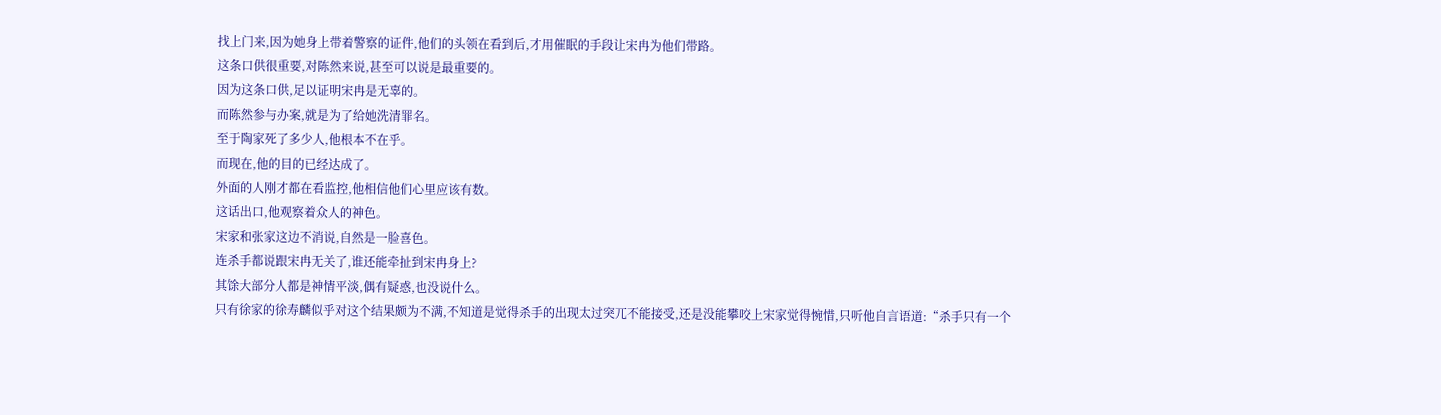找上门来,因为她身上带着警察的证件,他们的头领在看到后,才用催眠的手段让宋冉为他们带路。
这条口供很重要,对陈然来说,甚至可以说是最重要的。
因为这条口供,足以证明宋冉是无辜的。
而陈然参与办案,就是为了给她洗清罪名。
至于陶家死了多少人,他根本不在乎。
而现在,他的目的已经达成了。
外面的人刚才都在看监控,他相信他们心里应该有数。
这话出口,他观察着众人的神色。
宋家和张家这边不消说,自然是一脸喜色。
连杀手都说跟宋冉无关了,谁还能牵扯到宋冉身上?
其馀大部分人都是神情平淡,偶有疑惑,也没说什么。
只有徐家的徐寿麟似乎对这个结果颇为不满,不知道是觉得杀手的出现太过突兀不能接受,还是没能攀咬上宋家觉得惋惜,只听他自言语道:“杀手只有一个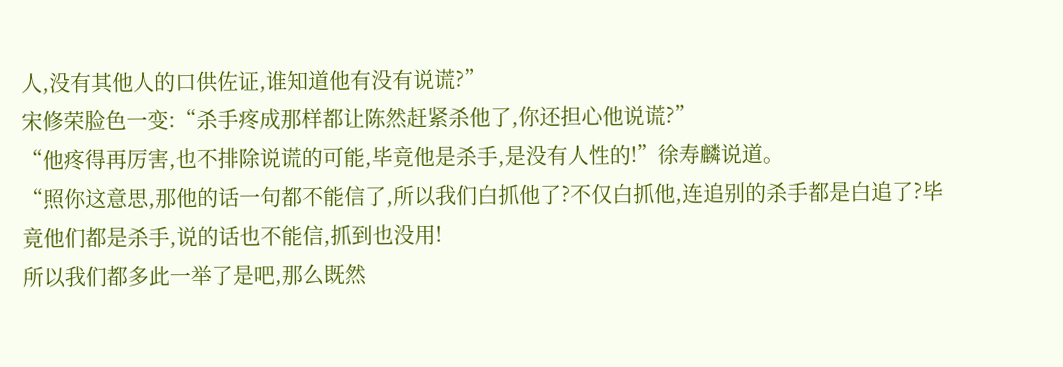人,没有其他人的口供佐证,谁知道他有没有说谎?”
宋修荣脸色一变:“杀手疼成那样都让陈然赶紧杀他了,你还担心他说谎?”
“他疼得再厉害,也不排除说谎的可能,毕竟他是杀手,是没有人性的!”徐寿麟说道。
“照你这意思,那他的话一句都不能信了,所以我们白抓他了?不仅白抓他,连追别的杀手都是白追了?毕竟他们都是杀手,说的话也不能信,抓到也没用!
所以我们都多此一举了是吧,那么既然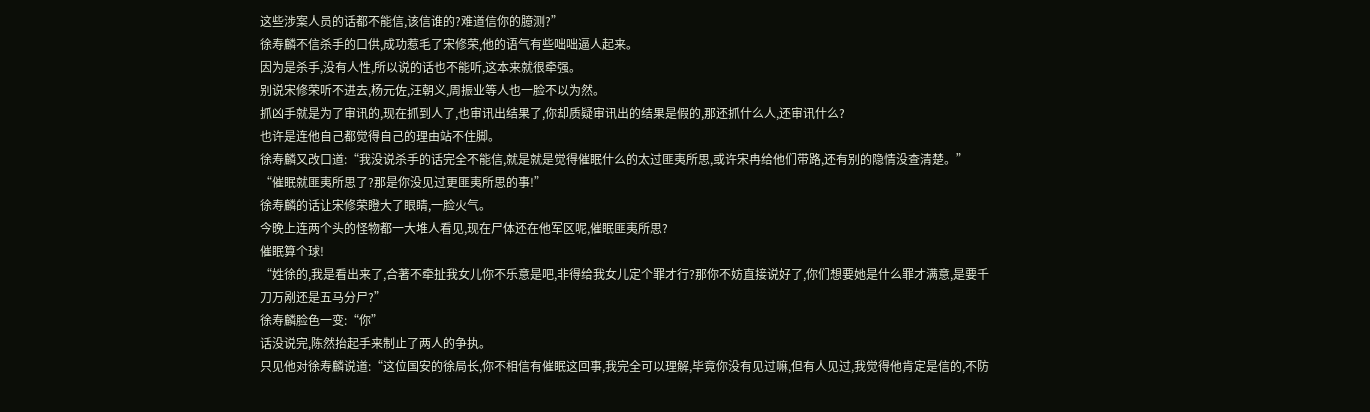这些涉案人员的话都不能信,该信谁的?难道信你的臆测?”
徐寿麟不信杀手的口供,成功惹毛了宋修荣,他的语气有些咄咄逼人起来。
因为是杀手,没有人性,所以说的话也不能听,这本来就很牵强。
别说宋修荣听不进去,杨元佐,汪朝义,周振业等人也一脸不以为然。
抓凶手就是为了审讯的,现在抓到人了,也审讯出结果了,你却质疑审讯出的结果是假的,那还抓什么人,还审讯什么?
也许是连他自己都觉得自己的理由站不住脚。
徐寿麟又改口道:“我没说杀手的话完全不能信,就是就是觉得催眠什么的太过匪夷所思,或许宋冉给他们带路,还有别的隐情没查清楚。”
“催眠就匪夷所思了?那是你没见过更匪夷所思的事!”
徐寿麟的话让宋修荣瞪大了眼睛,一脸火气。
今晚上连两个头的怪物都一大堆人看见,现在尸体还在他军区呢,催眠匪夷所思?
催眠算个球!
“姓徐的,我是看出来了,合著不牵扯我女儿你不乐意是吧,非得给我女儿定个罪才行?那你不妨直接说好了,你们想要她是什么罪才满意,是要千刀万剐还是五马分尸?”
徐寿麟脸色一变:“你”
话没说完,陈然抬起手来制止了两人的争执。
只见他对徐寿麟说道:“这位国安的徐局长,你不相信有催眠这回事,我完全可以理解,毕竟你没有见过嘛,但有人见过,我觉得他肯定是信的,不防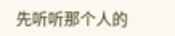先听听那个人的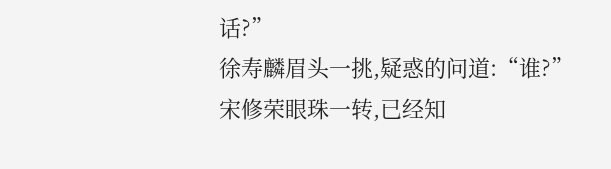话?”
徐寿麟眉头一挑,疑惑的问道:“谁?”
宋修荣眼珠一转,已经知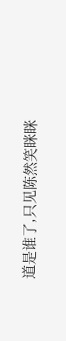道是谁了,只见陈然笑眯眯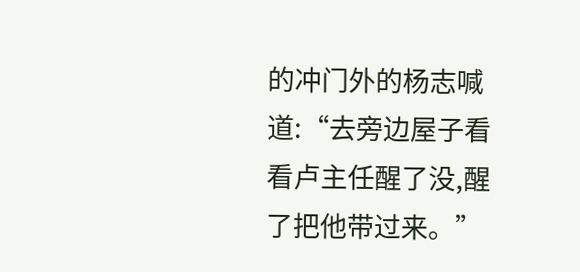的冲门外的杨志喊道:“去旁边屋子看看卢主任醒了没,醒了把他带过来。”